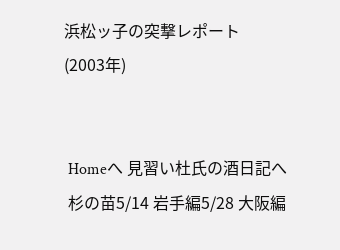浜松ッ子の突撃レポート
(2003年)


 Homeへ 見習い杜氏の酒日記へ
 杉の苗5/14 岩手編5/28 大阪編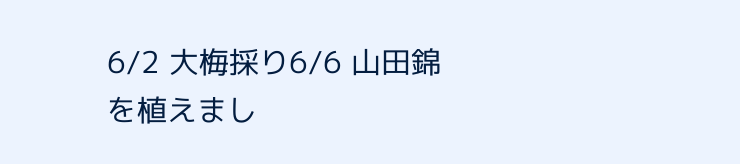6/2 大梅採り6/6 山田錦を植えまし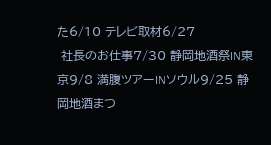た6/10 テレビ取材6/27
 社長のお仕事7/30 静岡地酒祭IN東京9/8 満腹ツアーINソウル9/25 静岡地酒まつ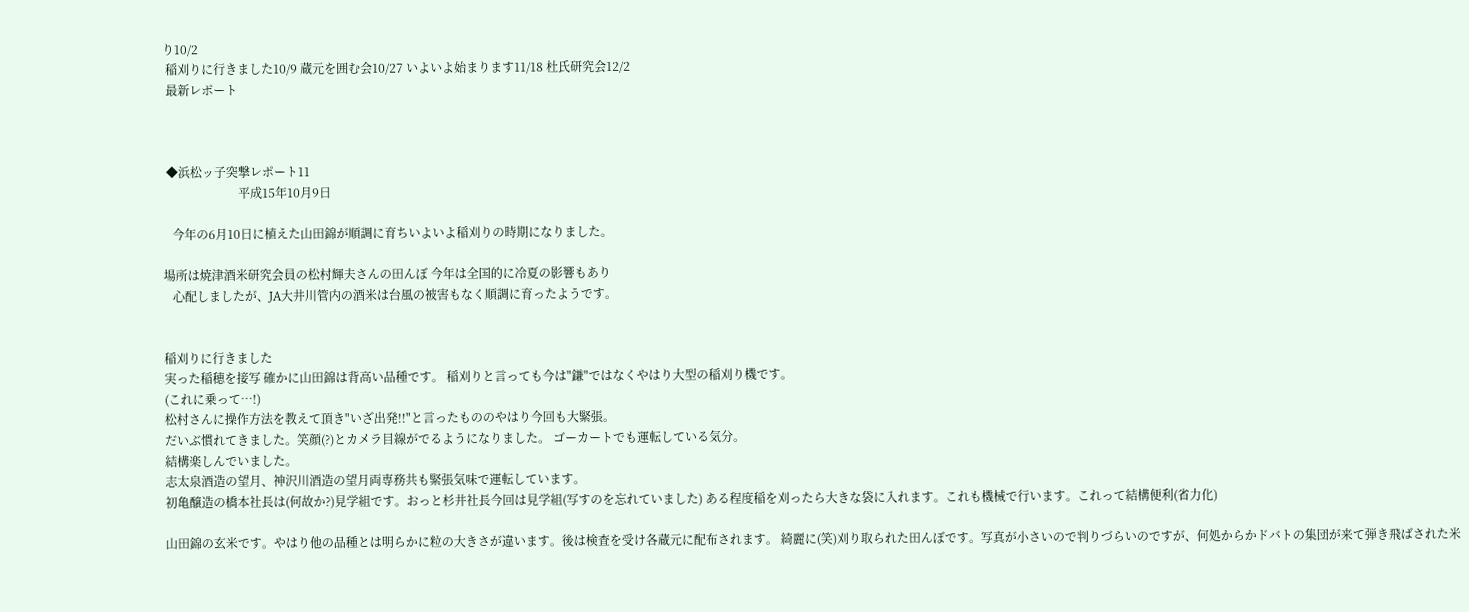り10/2
 稲刈りに行きました10/9 蔵元を囲む会10/27 いよいよ始まります11/18 杜氏研究会12/2
 最新レポート



 ◆浜松ッ子突撃レポート11
                         平成15年10月9日

   今年の6月10日に植えた山田錦が順調に育ちいよいよ稲刈りの時期になりました。

場所は焼津酒米研究会員の松村輝夫さんの田んぼ 今年は全国的に冷夏の影響もあり
   心配しましたが、JA大井川管内の酒米は台風の被害もなく順調に育ったようです。


稲刈りに行きました
実った稲穂を接写 確かに山田錦は背高い品種です。 稲刈りと言っても今は"鎌"ではなくやはり大型の稲刈り機です。
(これに乗って…!)
松村さんに操作方法を教えて頂き"いざ出発!!"と言ったもののやはり今回も大緊張。
だいぶ慣れてきました。笑顔(?)とカメラ目線がでるようになりました。 ゴーカートでも運転している気分。
結構楽しんでいました。
志太泉酒造の望月、神沢川酒造の望月両専務共も緊張気味で運転しています。
初亀醸造の橋本社長は(何故か?)見学組です。おっと杉井社長今回は見学組(写すのを忘れていました) ある程度稲を刈ったら大きな袋に入れます。これも機械で行います。これって結構便利(省力化)

山田錦の玄米です。やはり他の品種とは明らかに粒の大きさが違います。後は検査を受け各蔵元に配布されます。 綺麗に(笑)刈り取られた田んぼです。写真が小さいので判りづらいのですが、何処からかドバトの集団が来て弾き飛ばされた米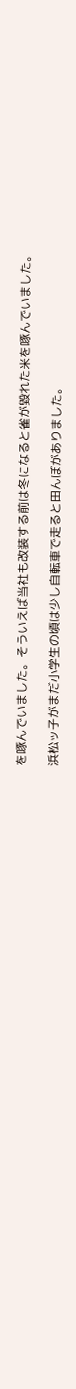を啄んでいました。そういえば当社も改装する前は冬になると雀が毀れた米を啄んでいました。

浜松ッ子がまだ小学生の頃は少し自転車で走ると田んぼがありました。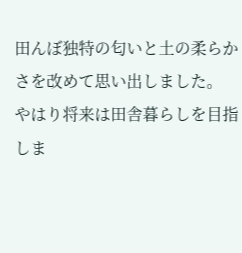田んぼ独特の匂いと土の柔らかさを改めて思い出しました。
やはり将来は田舎暮らしを目指しま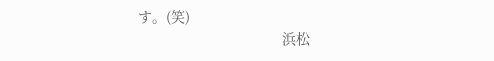す。(笑)
                                    浜松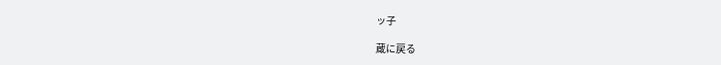ッ子

蔵に戻る